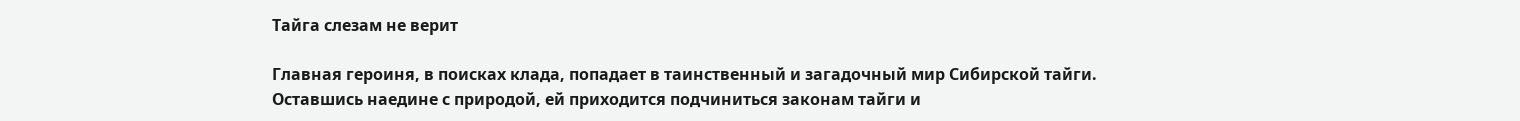Тайга слезам не верит

Главная героиня, в поисках клада, попадает в таинственный и загадочный мир Сибирской тайги. Оставшись наедине с природой, ей приходится подчиниться законам тайги и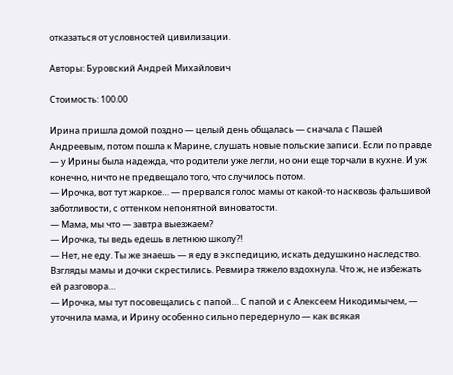отказаться от условностей цивилизации.

Авторы: Буровский Андрей Михайлович

Стоимость: 100.00

Ирина пришла домой поздно — целый день общалась — сначала с Пашей Андреевым, потом пошла к Марине, слушать новые польские записи. Если по правде — у Ирины была надежда, что родители уже легли, но они еще торчали в кухне. И уж конечно, ничто не предвещало того, что случилось потом.
— Ирочка, вот тут жаркое… — прервался голос мамы от какой-то насквозь фальшивой заботливости, с оттенком непонятной виноватости.
— Мама, мы что — завтра выезжаем?
— Ирочка, ты ведь едешь в летнюю школу?!
— Нет, не еду. Ты же знаешь — я еду в экспедицию, искать дедушкино наследство.
Взгляды мамы и дочки скрестились. Ревмира тяжело вздохнула. Что ж, не избежать ей разговора…
— Ирочка, мы тут посовещались с папой… С папой и с Алексеем Никодимычем, — уточнила мама, и Ирину особенно сильно передернуло — как всякая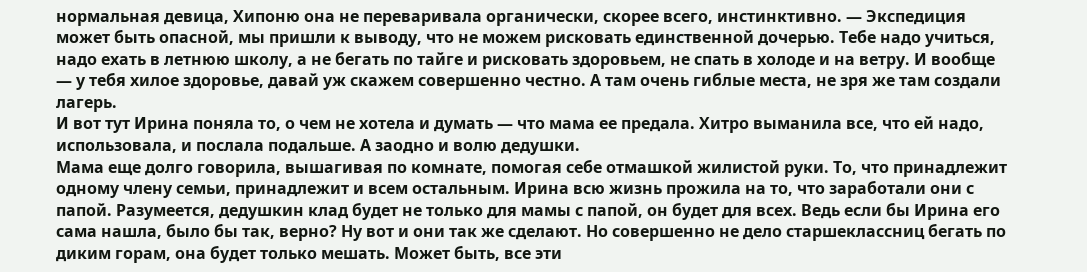нормальная девица, Хипоню она не переваривала органически, скорее всего, инстинктивно. — Экспедиция может быть опасной, мы пришли к выводу, что не можем рисковать единственной дочерью. Тебе надо учиться, надо ехать в летнюю школу, а не бегать по тайге и рисковать здоровьем, не спать в холоде и на ветру. И вообще — у тебя хилое здоровье, давай уж скажем совершенно честно. А там очень гиблые места, не зря же там создали лагерь.
И вот тут Ирина поняла то, о чем не хотела и думать — что мама ее предала. Хитро выманила все, что ей надо, использовала, и послала подальше. А заодно и волю дедушки.
Мама еще долго говорила, вышагивая по комнате, помогая себе отмашкой жилистой руки. То, что принадлежит одному члену семьи, принадлежит и всем остальным. Ирина всю жизнь прожила на то, что заработали они с папой. Разумеется, дедушкин клад будет не только для мамы с папой, он будет для всех. Ведь если бы Ирина его сама нашла, было бы так, верно? Ну вот и они так же сделают. Но совершенно не дело старшеклассниц бегать по диким горам, она будет только мешать. Может быть, все эти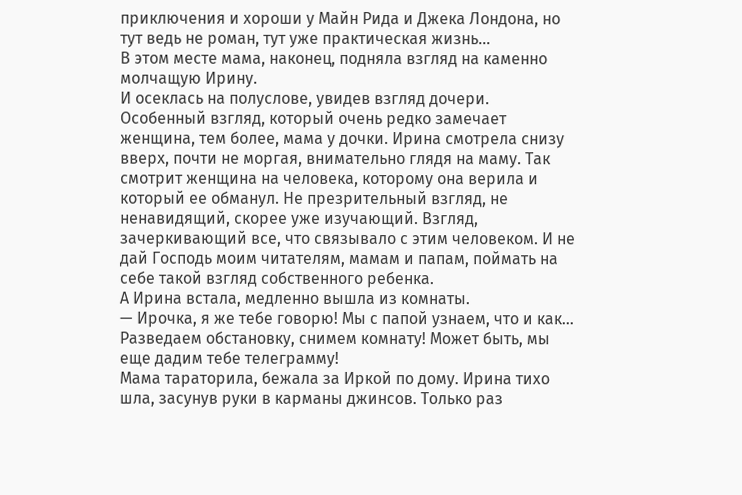приключения и хороши у Майн Рида и Джека Лондона, но тут ведь не роман, тут уже практическая жизнь…
В этом месте мама, наконец, подняла взгляд на каменно молчащую Ирину.
И осеклась на полуслове, увидев взгляд дочери. Особенный взгляд, который очень редко замечает женщина, тем более, мама у дочки. Ирина смотрела снизу вверх, почти не моргая, внимательно глядя на маму. Так смотрит женщина на человека, которому она верила и который ее обманул. Не презрительный взгляд, не ненавидящий, скорее уже изучающий. Взгляд, зачеркивающий все, что связывало с этим человеком. И не дай Господь моим читателям, мамам и папам, поймать на себе такой взгляд собственного ребенка.
А Ирина встала, медленно вышла из комнаты.
— Ирочка, я же тебе говорю! Мы с папой узнаем, что и как… Разведаем обстановку, снимем комнату! Может быть, мы еще дадим тебе телеграмму!
Мама тараторила, бежала за Иркой по дому. Ирина тихо шла, засунув руки в карманы джинсов. Только раз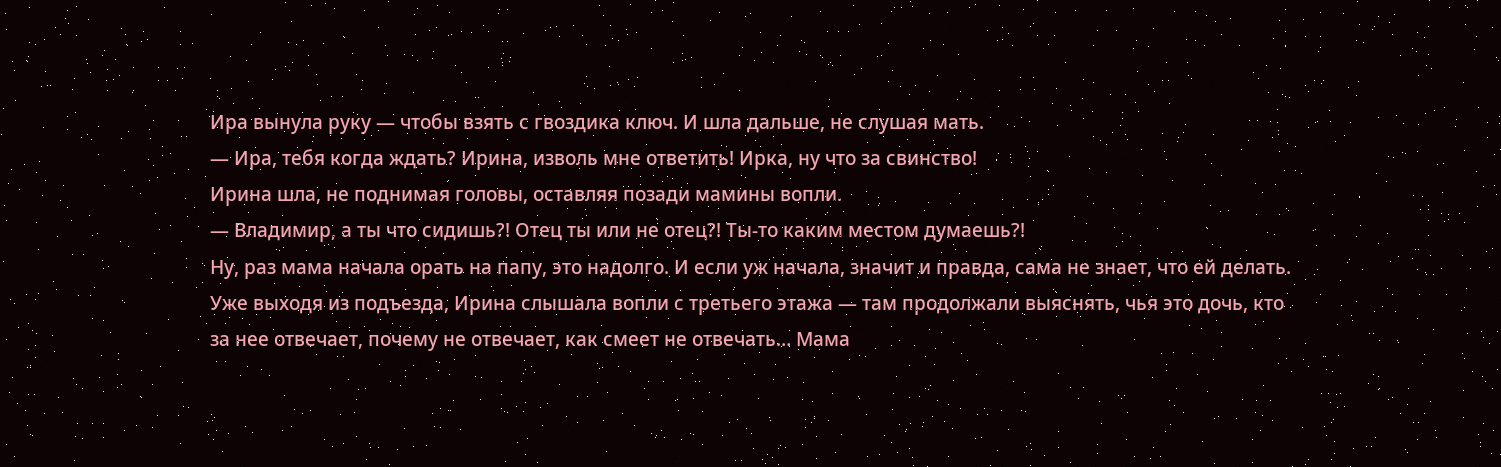Ира вынула руку — чтобы взять с гвоздика ключ. И шла дальше, не слушая мать.
— Ира, тебя когда ждать? Ирина, изволь мне ответить! Ирка, ну что за свинство!
Ирина шла, не поднимая головы, оставляя позади мамины вопли.
— Владимир, а ты что сидишь?! Отец ты или не отец?! Ты-то каким местом думаешь?!
Ну, раз мама начала орать на папу, это надолго. И если уж начала, значит и правда, сама не знает, что ей делать. Уже выходя из подъезда, Ирина слышала вопли с третьего этажа — там продолжали выяснять, чья это дочь, кто за нее отвечает, почему не отвечает, как смеет не отвечать… Мама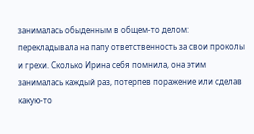занималась обыденным в общем-то делом: перекладывала на папу ответственность за свои проколы и грехи. Сколько Ирина себя помнила, она этим занималась каждый раз, потерпев поражение или сделав какую-то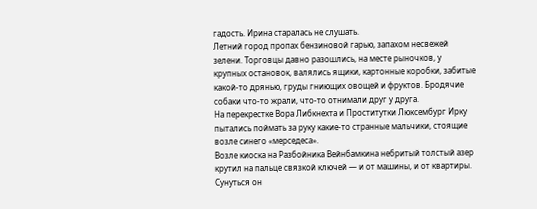гадость. Ирина старалась не слушать.
Летний город пропах бензиновой гарью, запахом несвежей зелени. Торговцы давно разошлись, на месте рыночков, у крупных остановок, валялись ящики, картонные коробки, забитые какой-то дрянью, груды гниющих овощей и фруктов. Бродячие собаки что-то жрали, что-то отнимали друг у друга.
На перекрестке Вора Либкнехта и Проститутки Люксембург Ирку пытались поймать за руку какие-то странные мальчики, стоящие возле синего «мерседеса».
Возле киоска на Разбойника Вейнбамкина небритый толстый азер крутил на пальце связкой ключей — и от машины, и от квартиры. Сунуться он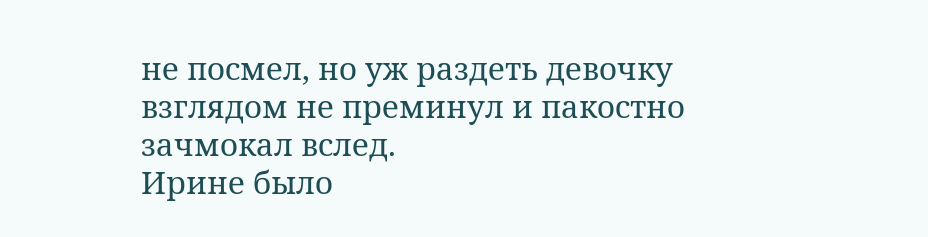не посмел, но уж раздеть девочку взглядом не преминул и пакостно зачмокал вслед.
Ирине было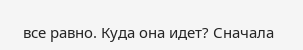все равно. Куда она идет? Сначала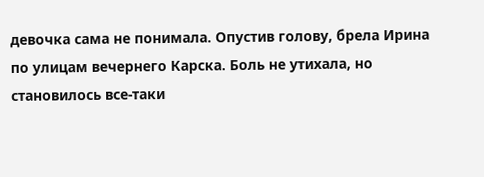девочка сама не понимала. Опустив голову, брела Ирина по улицам вечернего Карска. Боль не утихала, но становилось все-таки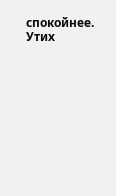спокойнее. Утих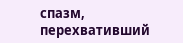спазм, перехвативший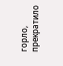горло, прекратило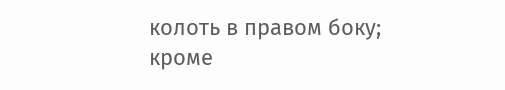колоть в правом боку; кроме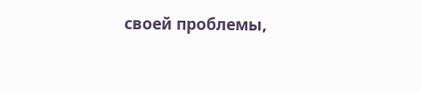своей проблемы,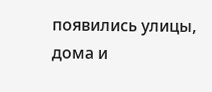появились улицы, дома и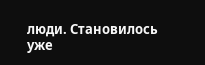люди. Становилось уже